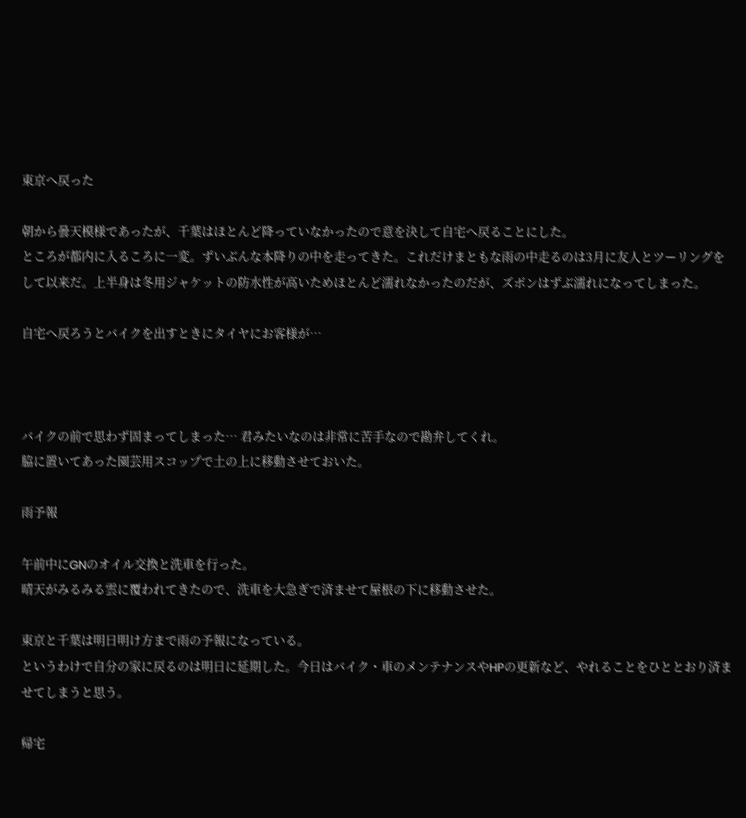東京へ戻った

朝から曇天模様であったが、千葉はほとんど降っていなかったので意を決して自宅へ戻ることにした。
ところが都内に入るころに一変。ずいぶんな本降りの中を走ってきた。これだけまともな雨の中走るのは3月に友人とツーリングをして以来だ。上半身は冬用ジャケットの防水性が高いためほとんど濡れなかったのだが、ズボンはずぶ濡れになってしまった。

自宅へ戻ろうとバイクを出すときにタイヤにお客様が…



バイクの前で思わず固まってしまった… 君みたいなのは非常に苦手なので勘弁してくれ。
脇に置いてあった園芸用スコップで土の上に移動させておいた。

雨予報

午前中にGNのオイル交換と洗車を行った。
晴天がみるみる雲に覆われてきたので、洗車を大急ぎで済ませて屋根の下に移動させた。

東京と千葉は明日明け方まで雨の予報になっている。
というわけで自分の家に戻るのは明日に延期した。今日はバイク・車のメンテナンスやHPの更新など、やれることをひととおり済ませてしまうと思う。

帰宅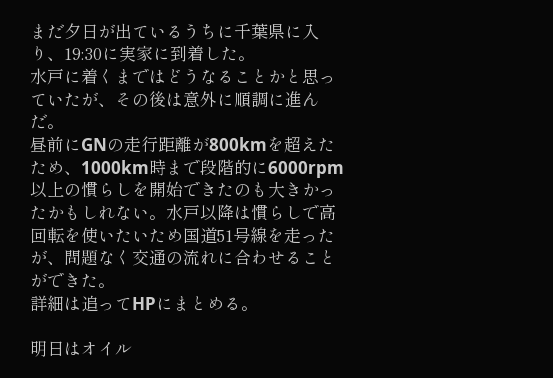まだ夕日が出ているうちに千葉県に入り、19:30に実家に到着した。
水戸に着くまではどうなることかと思っていたが、その後は意外に順調に進んだ。
昼前にGNの走行距離が800kmを超えたため、1000km時まで段階的に6000rpm以上の慣らしを開始できたのも大きかったかもしれない。水戸以降は慣らしで高回転を使いたいため国道51号線を走ったが、問題なく交通の流れに合わせることができた。
詳細は追ってHPにまとめる。

明日はオイル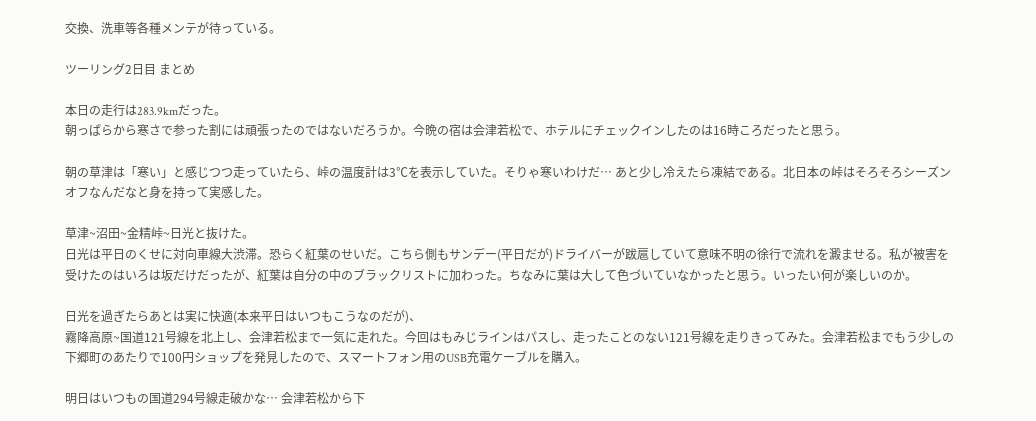交換、洗車等各種メンテが待っている。

ツーリング2日目 まとめ

本日の走行は283.9kmだった。
朝っぱらから寒さで参った割には頑張ったのではないだろうか。今晩の宿は会津若松で、ホテルにチェックインしたのは16時ころだったと思う。

朝の草津は「寒い」と感じつつ走っていたら、峠の温度計は3℃を表示していた。そりゃ寒いわけだ… あと少し冷えたら凍結である。北日本の峠はそろそろシーズンオフなんだなと身を持って実感した。

草津~沼田~金精峠~日光と抜けた。
日光は平日のくせに対向車線大渋滞。恐らく紅葉のせいだ。こちら側もサンデー(平日だが)ドライバーが跋扈していて意味不明の徐行で流れを澱ませる。私が被害を受けたのはいろは坂だけだったが、紅葉は自分の中のブラックリストに加わった。ちなみに葉は大して色づいていなかったと思う。いったい何が楽しいのか。

日光を過ぎたらあとは実に快適(本来平日はいつもこうなのだが)、
霧降高原~国道121号線を北上し、会津若松まで一気に走れた。今回はもみじラインはパスし、走ったことのない121号線を走りきってみた。会津若松までもう少しの下郷町のあたりで100円ショップを発見したので、スマートフォン用のUSB充電ケーブルを購入。

明日はいつもの国道294号線走破かな… 会津若松から下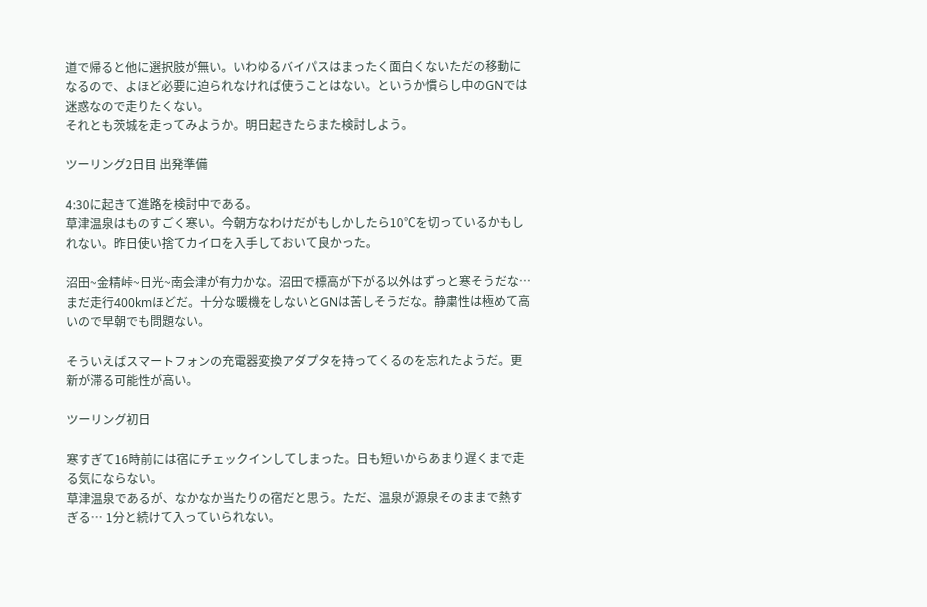道で帰ると他に選択肢が無い。いわゆるバイパスはまったく面白くないただの移動になるので、よほど必要に迫られなければ使うことはない。というか慣らし中のGNでは迷惑なので走りたくない。
それとも茨城を走ってみようか。明日起きたらまた検討しよう。

ツーリング2日目 出発準備

4:30に起きて進路を検討中である。
草津温泉はものすごく寒い。今朝方なわけだがもしかしたら10℃を切っているかもしれない。昨日使い捨てカイロを入手しておいて良かった。

沼田~金精峠~日光~南会津が有力かな。沼田で標高が下がる以外はずっと寒そうだな…
まだ走行400kmほどだ。十分な暖機をしないとGNは苦しそうだな。静粛性は極めて高いので早朝でも問題ない。

そういえばスマートフォンの充電器変換アダプタを持ってくるのを忘れたようだ。更新が滞る可能性が高い。

ツーリング初日

寒すぎて16時前には宿にチェックインしてしまった。日も短いからあまり遅くまで走る気にならない。
草津温泉であるが、なかなか当たりの宿だと思う。ただ、温泉が源泉そのままで熱すぎる… 1分と続けて入っていられない。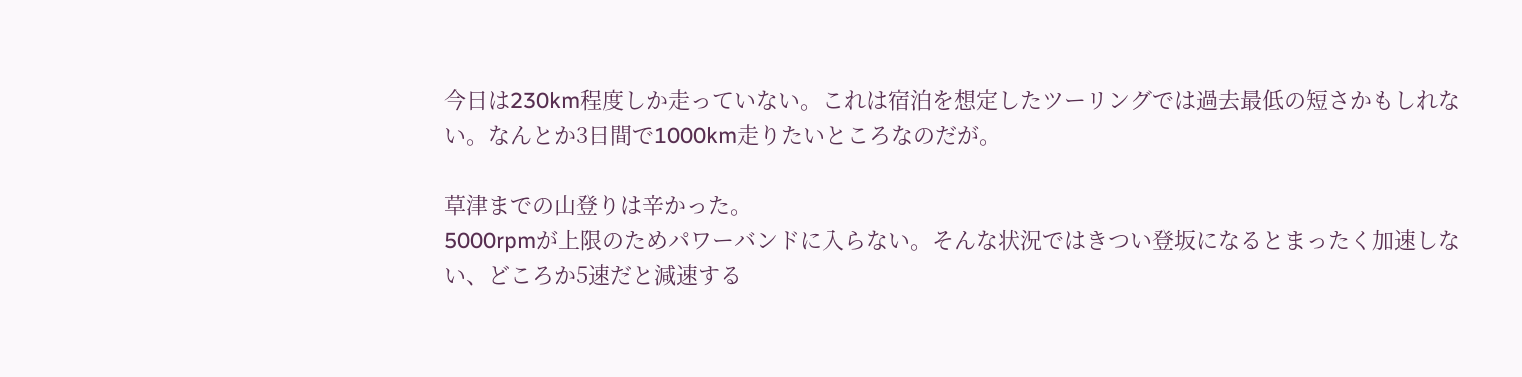今日は230km程度しか走っていない。これは宿泊を想定したツーリングでは過去最低の短さかもしれない。なんとか3日間で1000km走りたいところなのだが。

草津までの山登りは辛かった。
5000rpmが上限のためパワーバンドに入らない。そんな状況ではきつい登坂になるとまったく加速しない、どころか5速だと減速する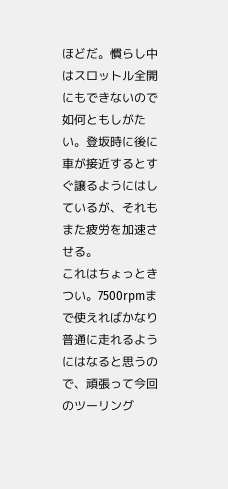ほどだ。慣らし中はスロットル全開にもできないので如何ともしがたい。登坂時に後に車が接近するとすぐ譲るようにはしているが、それもまた疲労を加速させる。
これはちょっときつい。7500rpmまで使えればかなり普通に走れるようにはなると思うので、頑張って今回のツーリング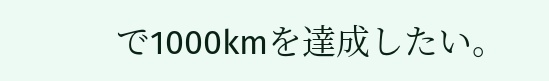で1000kmを達成したい。